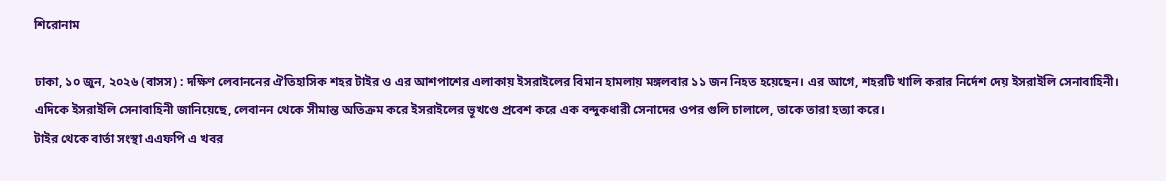শিরোনাম

ঢাকা, ১০ জুন, ২০২৬ (বাসস) : দক্ষিণ লেবাননের ঐতিহাসিক শহর টাইর ও এর আশপাশের এলাকায় ইসরাইলের বিমান হামলায় মঙ্গলবার ১১ জন নিহত হয়েছেন। এর আগে, শহরটি খালি করার নির্দেশ দেয় ইসরাইলি সেনাবাহিনী।
এদিকে ইসরাইলি সেনাবাহিনী জানিয়েছে, লেবানন থেকে সীমান্ত অতিক্রম করে ইসরাইলের ভূখণ্ডে প্রবেশ করে এক বন্দুকধারী সেনাদের ওপর গুলি চালালে, তাকে তারা হত্যা করে।
টাইর থেকে বার্তা সংস্থা এএফপি এ খবর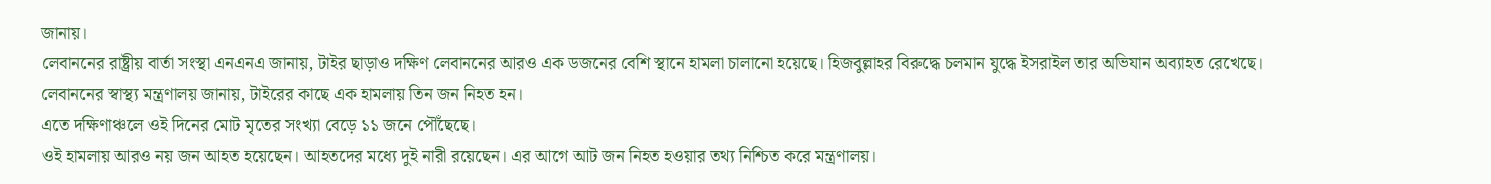জানায়।
লেবাননের রাষ্ট্রীয় বার্তা সংস্থা এনএনএ জানায়, টাইর ছাড়াও দক্ষিণ লেবাননের আরও এক ডজনের বেশি স্থানে হামলা চালানো হয়েছে। হিজবুল্লাহর বিরুদ্ধে চলমান যুদ্ধে ইসরাইল তার অভিযান অব্যাহত রেখেছে।
লেবাননের স্বাস্থ্য মন্ত্রণালয় জানায়, টাইরের কাছে এক হামলায় তিন জন নিহত হন।
এতে দক্ষিণাঞ্চলে ওই দিনের মোট মৃতের সংখ্যা বেড়ে ১১ জনে পৌঁছেছে।
ওই হামলায় আরও নয় জন আহত হয়েছেন। আহতদের মধ্যে দুই নারী রয়েছেন। এর আগে আট জন নিহত হওয়ার তথ্য নিশ্চিত করে মন্ত্রণালয়।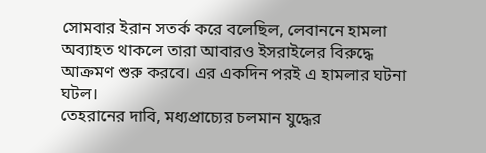সোমবার ইরান সতর্ক করে বলেছিল, লেবাননে হামলা অব্যাহত থাকলে তারা আবারও ইসরাইলের বিরুদ্ধে আক্রমণ শুরু করবে। এর একদিন পরই এ হামলার ঘটনা ঘটল।
তেহরানের দাবি, মধ্যপ্রাচ্যের চলমান যুদ্ধের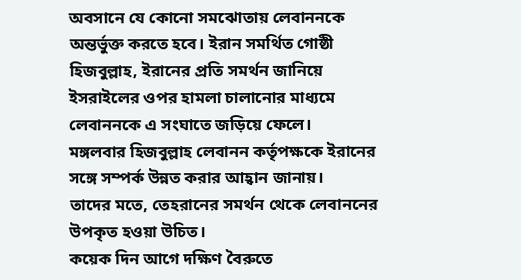অবসানে যে কোনো সমঝোতায় লেবাননকে অন্তর্ভুক্ত করতে হবে। ইরান সমর্থিত গোষ্ঠী হিজবুল্লাহ, ইরানের প্রতি সমর্থন জানিয়ে ইসরাইলের ওপর হামলা চালানোর মাধ্যমে লেবাননকে এ সংঘাতে জড়িয়ে ফেলে।
মঙ্গলবার হিজবুল্লাহ লেবানন কর্তৃপক্ষকে ইরানের সঙ্গে সম্পর্ক উন্নত করার আহ্বান জানায়।
তাদের মতে, তেহরানের সমর্থন থেকে লেবাননের উপকৃত হওয়া উচিত।
কয়েক দিন আগে দক্ষিণ বৈরুতে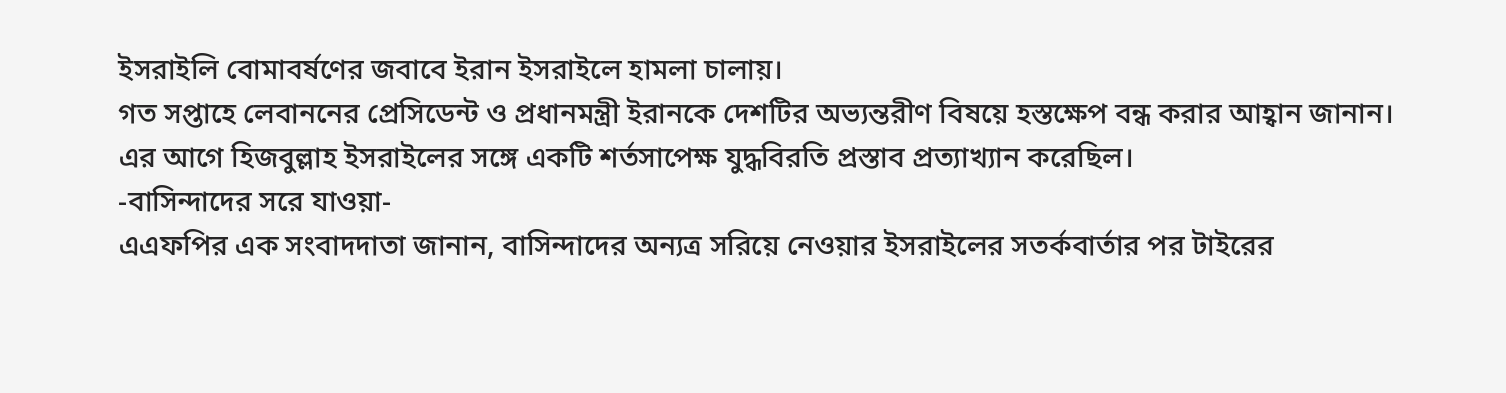ইসরাইলি বোমাবর্ষণের জবাবে ইরান ইসরাইলে হামলা চালায়।
গত সপ্তাহে লেবাননের প্রেসিডেন্ট ও প্রধানমন্ত্রী ইরানকে দেশটির অভ্যন্তরীণ বিষয়ে হস্তক্ষেপ বন্ধ করার আহ্বান জানান।
এর আগে হিজবুল্লাহ ইসরাইলের সঙ্গে একটি শর্তসাপেক্ষ যুদ্ধবিরতি প্রস্তাব প্রত্যাখ্যান করেছিল।
-বাসিন্দাদের সরে যাওয়া-
এএফপির এক সংবাদদাতা জানান, বাসিন্দাদের অন্যত্র সরিয়ে নেওয়ার ইসরাইলের সতর্কবার্তার পর টাইরের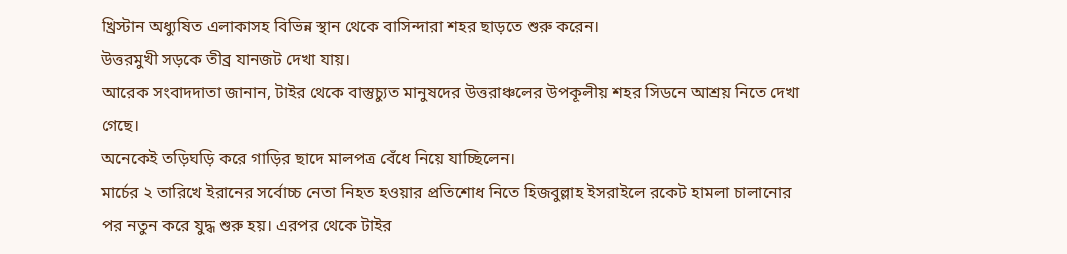খ্রিস্টান অধ্যুষিত এলাকাসহ বিভিন্ন স্থান থেকে বাসিন্দারা শহর ছাড়তে শুরু করেন।
উত্তরমুখী সড়কে তীব্র যানজট দেখা যায়।
আরেক সংবাদদাতা জানান, টাইর থেকে বাস্তুচ্যুত মানুষদের উত্তরাঞ্চলের উপকূলীয় শহর সিডনে আশ্রয় নিতে দেখা গেছে।
অনেকেই তড়িঘড়ি করে গাড়ির ছাদে মালপত্র বেঁধে নিয়ে যাচ্ছিলেন।
মার্চের ২ তারিখে ইরানের সর্বোচ্চ নেতা নিহত হওয়ার প্রতিশোধ নিতে হিজবুল্লাহ ইসরাইলে রকেট হামলা চালানোর পর নতুন করে যুদ্ধ শুরু হয়। এরপর থেকে টাইর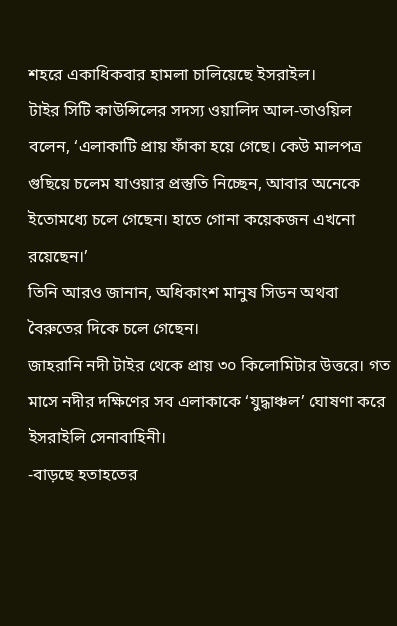শহরে একাধিকবার হামলা চালিয়েছে ইসরাইল।
টাইর সিটি কাউন্সিলের সদস্য ওয়ালিদ আল-তাওয়িল বলেন, ‘এলাকাটি প্রায় ফাঁকা হয়ে গেছে। কেউ মালপত্র গুছিয়ে চলেম যাওয়ার প্রস্তুতি নিচ্ছেন, আবার অনেকে ইতোমধ্যে চলে গেছেন। হাতে গোনা কয়েকজন এখনো রয়েছেন।’
তিনি আরও জানান, অধিকাংশ মানুষ সিডন অথবা বৈরুতের দিকে চলে গেছেন।
জাহরানি নদী টাইর থেকে প্রায় ৩০ কিলোমিটার উত্তরে। গত মাসে নদীর দক্ষিণের সব এলাকাকে ‘যুদ্ধাঞ্চল’ ঘোষণা করে ইসরাইলি সেনাবাহিনী।
-বাড়ছে হতাহতের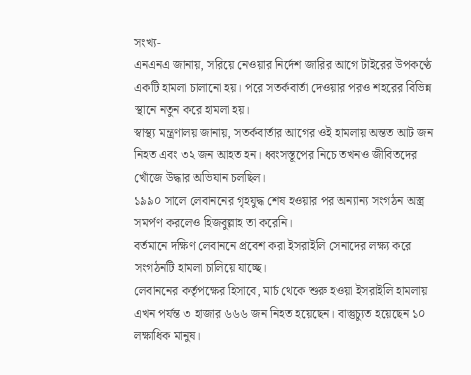সংখ্য-
এনএনএ জানায়, সরিয়ে নেওয়ার নির্দেশ জারির আগে টাইরের উপকণ্ঠে একটি হামলা চালানো হয়। পরে সতর্কবার্তা দেওয়ার পরও শহরের বিভিন্ন স্থানে নতুন করে হামলা হয়।
স্বাস্থ্য মন্ত্রণালয় জানায়, সতর্কবার্তার আগের ওই হামলায় অন্তত আট জন নিহত এবং ৩২ জন আহত হন। ধ্বংসস্তূপের নিচে তখনও জীবিতদের খোঁজে উদ্ধার অভিযান চলছিল।
১৯৯০ সালে লেবাননের গৃহযুদ্ধ শেষ হওয়ার পর অন্যান্য সংগঠন অস্ত্র সমর্পণ করলেও হিজবুল্লাহ তা করেনি।
বর্তমানে দক্ষিণ লেবাননে প্রবেশ করা ইসরাইলি সেনাদের লক্ষ্য করে সংগঠনটি হামলা চালিয়ে যাচ্ছে।
লেবাননের কর্তৃপক্ষের হিসাবে, মার্চ থেকে শুরু হওয়া ইসরাইলি হামলায় এখন পর্যন্ত ৩ হাজার ৬৬৬ জন নিহত হয়েছেন। বাস্তুচ্যুত হয়েছেন ১০ লক্ষাধিক মানুষ।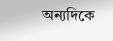অন্যদিকে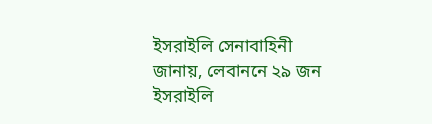ইসরাইলি সেনাবাহিনী জানায়, লেবাননে ২৯ জন ইসরাইলি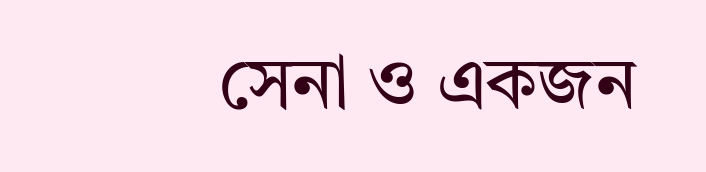সেনা ও একজন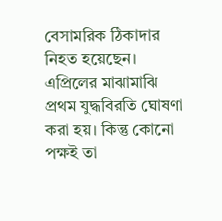বেসামরিক ঠিকাদার নিহত হয়েছেন।
এপ্রিলের মাঝামাঝি প্রথম যুদ্ধবিরতি ঘোষণা করা হয়। কিন্তু কোনো পক্ষই তা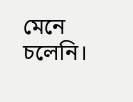মেনে চলেনি।